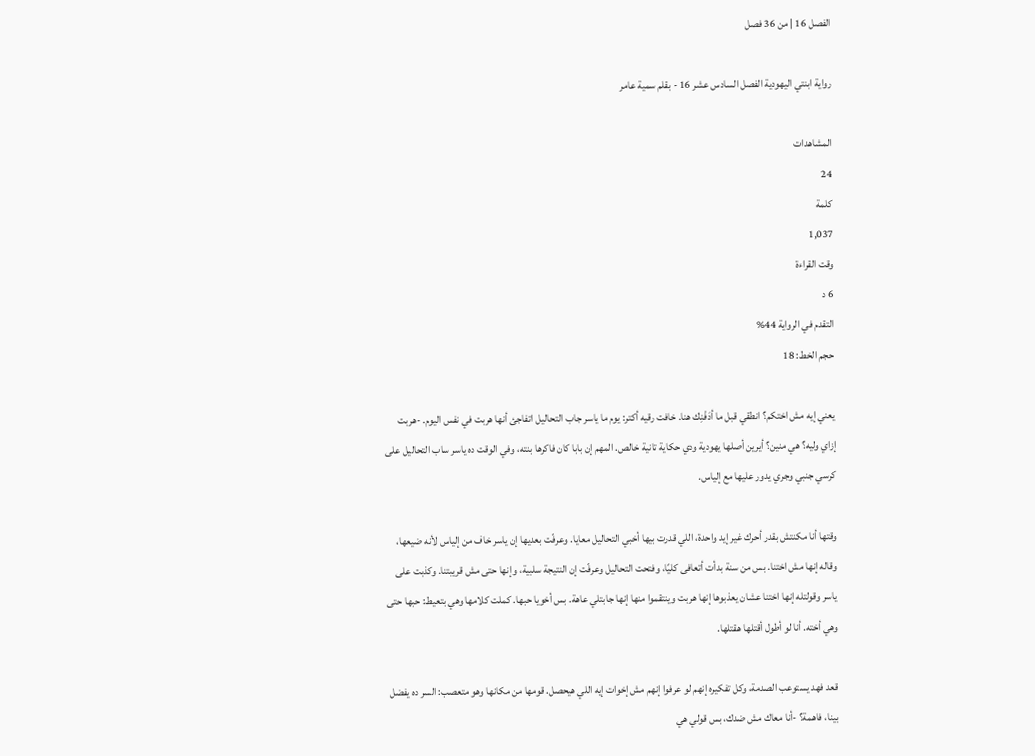الفصل 16 | من 36 فصل

رواية ابنتي اليهودية الفصل السادس عشر 16 - بقلم سمية عامر

المشاهدات
24
كلمة
1,037
وقت القراءة
6 د
التقدم في الرواية 44%
حجم الخط: 18

يعني إيه مش اختكم؟ انطقي قبل ما أدَفْنِك هنا. خافت رقيه أكتر: يوم ما ياسر جاب التحاليل اتفاجئ أنها هربت في نفس اليوم. -هربت إزاي وليه؟ هي منين؟ أيرين أصلها يهودية ودي حكاية تانية خالص. المهم إن بابا كان فاكرها بنته، وفي الوقت ده ياسر ساب التحاليل على كرسي جنبي وجري يدور عليها مع إلياس.

وقتها أنا مكنتش بقدر أحرك غير إيد واحدة، اللي قدرت بيها أخبي التحاليل معايا. وعرفّت بعديها إن ياسر خاف من إلياس لأنه ضيعها، وقاله إنها مش اختنا. بس من سنة بدأت أتعافى كليًا، وفتحت التحاليل وعرفّت إن النتيجة سلبية، وإنها حتى مش قريبتنا. وكذبت على ياسر وقولتله إنها اختنا عشان يعذبوها إنها هربت وينتقموا منها إنها جابتلي عاهة. بس أخويا حبها. كملت كلامها وهي بتعيط: حبها حتى وهي أخته. أنا لو أطول أقتلها هقتلها.

قعد فهد يستوعب الصدمة، وكل تفكيره إنهم لو عرفوا إنهم مش إخوات إيه اللي هيحصل. قومها من مكانها وهو متعصب: السر ده يفضل بينا، فاهمة؟ -أنا معاك مش ضدك، بس قولي هي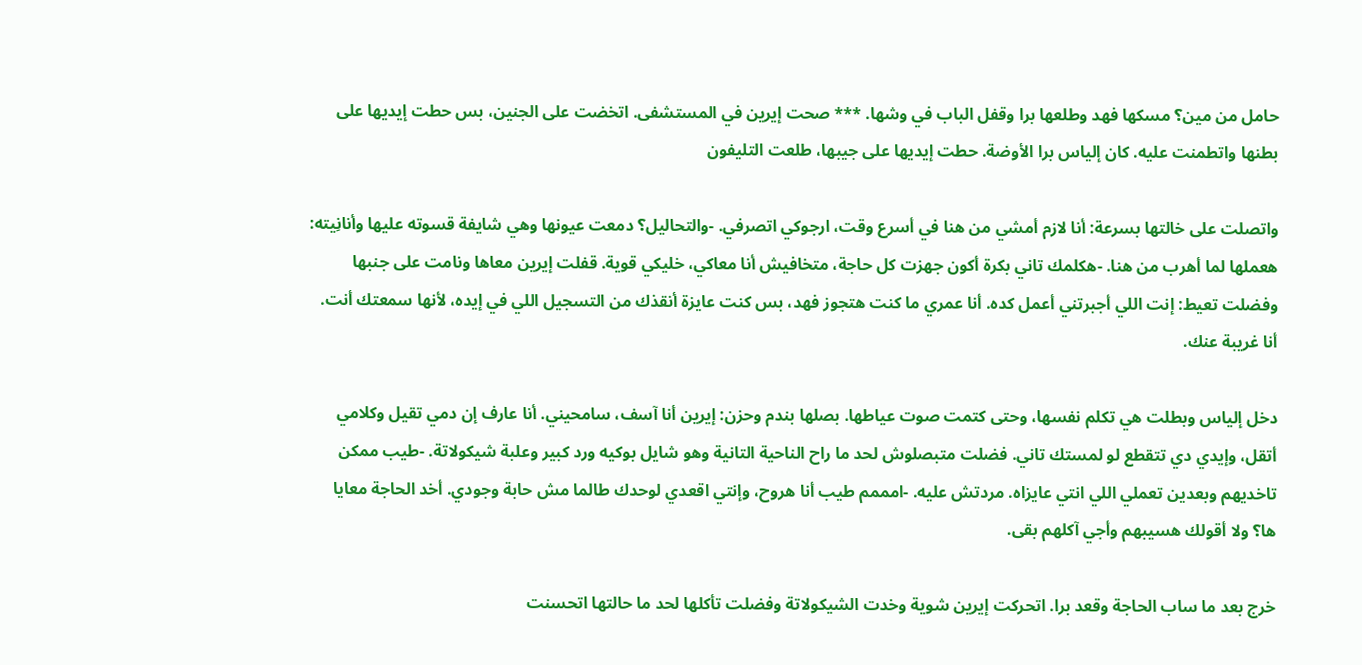حامل من مين؟ مسكها فهد وطلعها برا وقفل الباب في وشها. *** صحت إيرين في المستشفى. اتخضت على الجنين، بس حطت إيديها على بطنها واتطمنت عليه. كان إلياس برا الأوضة. حطت إيديها على جيبها، طلعت التليفون

واتصلت على خالتها بسرعة: أنا لازم أمشي من هنا في أسرع وقت، ارجوكي اتصرفي. -والتحاليل؟ دمعت عيونها وهي شايفة قسوته عليها وأنانِيته: هعملها لما أهرب من هنا. -هكلمك تاني بكرة أكون جهزت كل حاجة، متخافيش أنا معاكي، خليكي قوية. قفلت إيرين معاها ونامت على جنبها وفضلت تعيط: إنت اللي أجبرتني أعمل كده. أنا عمري ما كنت هتجوز فهد، بس كنت عايزة أنقذك من التسجيل اللي في إيده، لأنها سمعتك أنت. أنا غريبة عنك.

دخل إلياس وبطلت هي تكلم نفسها، وحتى كتمت صوت عياطها. بصلها بندم وحزن: إيرين أنا آسف، سامحيني. أنا عارف إن دمي تقيل وكلامي أتقل، وإيدي دي تتقطع لو لمستك تاني. فضلت متبصلوش لحد ما راح الناحية التانية وهو شايل بوكيه ورد كبير وعلبة شيكولاتة. -طيب ممكن تاخديهم وبعدين تعملي اللي انتي عايزاه. مردتش عليه. -امممم طيب أنا هروح، وإنتي اقعدي لوحدك طالما مش حابة وجودي. أخد الحاجة معايا ها؟ ولا أقولك هسيبهم وأجي آكلهم بقى.

خرج بعد ما ساب الحاجة وقعد برا. اتحركت إيرين شوية وخدت الشيكولاتة وفضلت تأكلها لحد ما حالتها اتحسنت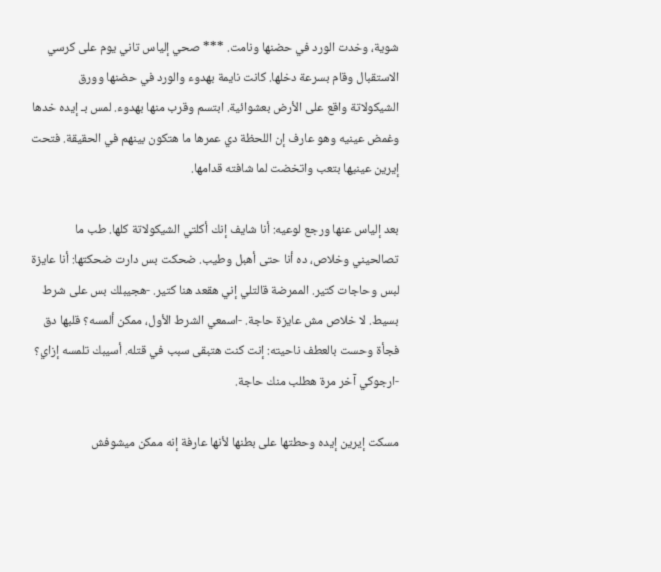شوية، وخدت الورد في حضنها ونامت. *** صحي إلياس تاني يوم على كرسي الاستقبال وقام بسرعة دخلها. كانت نايمة بهدوء والورد في حضنها وورق الشيكولاتة واقع على الأرض بعشوائية. ابتسم وقرب منها بهدوء. لمس بـ إيده خدها وغمض عينيه وهو عارف إن اللحظة دي عمرها ما هتكون بينهم في الحقيقة. فتحت إيرين عينيها بتعب واتخضت لما شافته قدامها.

بعد إلياس عنها ورجع لوعيه: أنا شايف إنك أكلتي الشيكولاتة كلها. طب ما تصالحيني وخلاص، ده أنا حتى أهبل وطيب. ضحكت بس دارت ضحكتها: أنا عايزة لبس وحاجات كتير. الممرضة قالتلي إني هقعد هنا كتير. -هجيبلك بس على شرط بسيط. لا خلاص مش عايزة حاجة. -اسمعي الشرط الأول، ممكن ألمسه؟ قلبها دق فجأة وحست بالعطف ناحيته: إنت كنت هتبقى سبب في قتله. أسيبك تلمسه إزاي؟ -ارجوكي آخر مرة هطلب منك حاجة.

مسكت إيرين إيده وحطتها على بطنها لأنها عارفة إنه ممكن ميشوفش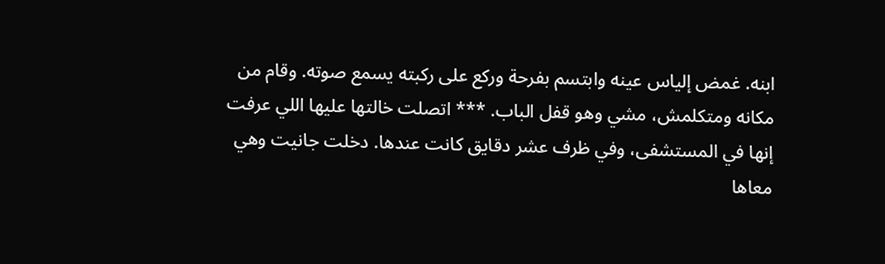ابنه. غمض إلياس عينه وابتسم بفرحة وركع على ركبته يسمع صوته. وقام من مكانه ومتكلمش، مشي وهو قفل الباب. *** اتصلت خالتها عليها اللي عرفت إنها في المستشفى، وفي ظرف عشر دقايق كانت عندها. دخلت جانيت وهي معاها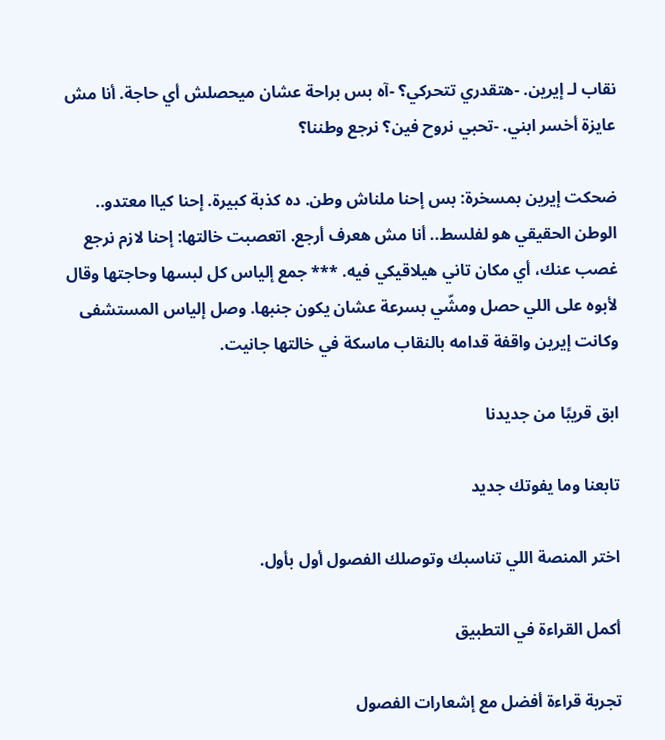نقاب لـ إيرين. -هتقدري تتحركي؟ -آه بس براحة عشان ميحصلش أي حاجة. أنا مش عايزة أخسر ابني. -تحبي نروح فين؟ نرجع وطننا؟

ضحكت إيرين بمسخرة: بس إحنا ملناش وطن. ده كذبة كبيرة. إحنا كياا معتدو.. الوطن الحقيقي هو لفلسط.. أنا مش هعرف أرجع. اتعصبت خالتها: إحنا لازم نرجع غصب عنك، أي مكان تاني هيلاقيكي فيه. *** جمع إلياس كل لبسها وحاجتها وقال لأبوه على اللي حصل ومشّي بسرعة عشان يكون جنبها. وصل إلياس المستشفى وكانت إيرين واقفة قدامه بالنقاب ماسكة في خالتها جانيت.

ابق قريبًا من جديدنا

تابعنا وما يفوتك جديد

اختر المنصة اللي تناسبك وتوصلك الفصول أول بأول.

أكمل القراءة في التطبيق

تجربة قراءة أفضل مع إشعارات الفصول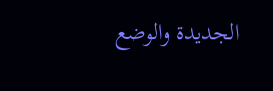الجديدة والوضع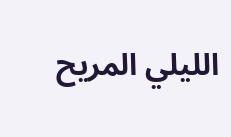الليلي المريح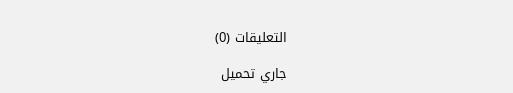التعليقات (0)

جاري تحميل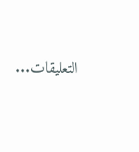التعليقات...